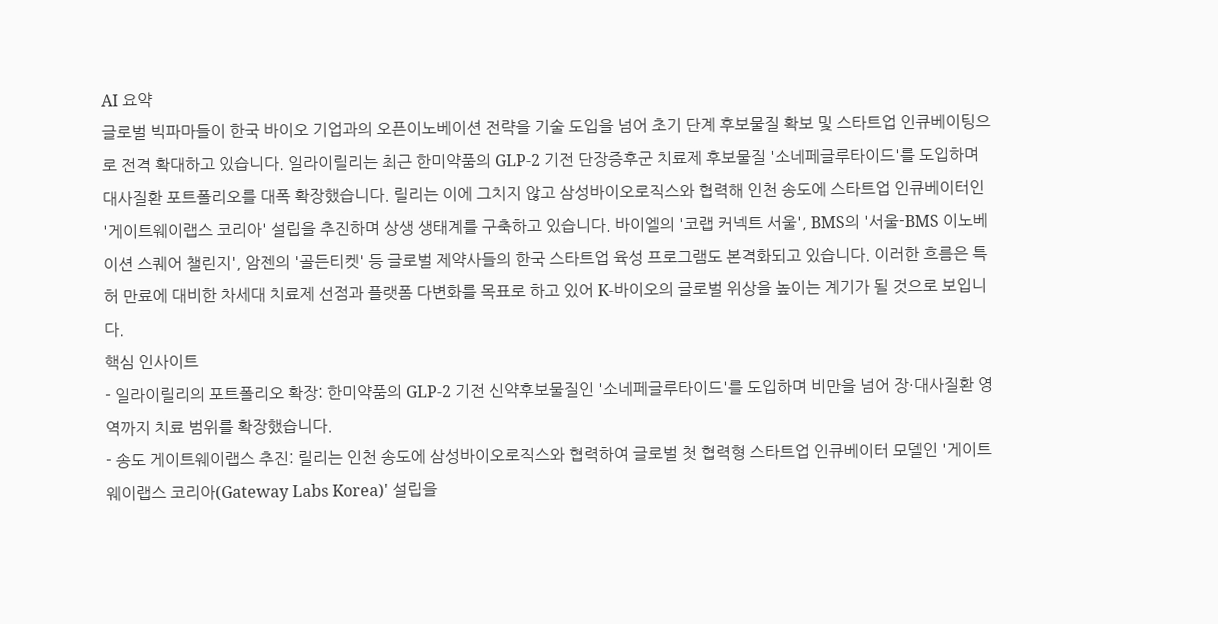AI 요약
글로벌 빅파마들이 한국 바이오 기업과의 오픈이노베이션 전략을 기술 도입을 넘어 초기 단계 후보물질 확보 및 스타트업 인큐베이팅으로 전격 확대하고 있습니다. 일라이릴리는 최근 한미약품의 GLP-2 기전 단장증후군 치료제 후보물질 '소네페글루타이드'를 도입하며 대사질환 포트폴리오를 대폭 확장했습니다. 릴리는 이에 그치지 않고 삼성바이오로직스와 협력해 인천 송도에 스타트업 인큐베이터인 '게이트웨이랩스 코리아' 설립을 추진하며 상생 생태계를 구축하고 있습니다. 바이엘의 '코랩 커넥트 서울', BMS의 '서울-BMS 이노베이션 스퀘어 챌린지', 암젠의 '골든티켓' 등 글로벌 제약사들의 한국 스타트업 육성 프로그램도 본격화되고 있습니다. 이러한 흐름은 특허 만료에 대비한 차세대 치료제 선점과 플랫폼 다변화를 목표로 하고 있어 K-바이오의 글로벌 위상을 높이는 계기가 될 것으로 보입니다.
핵심 인사이트
- 일라이릴리의 포트폴리오 확장: 한미약품의 GLP-2 기전 신약후보물질인 '소네페글루타이드'를 도입하며 비만을 넘어 장·대사질환 영역까지 치료 범위를 확장했습니다.
- 송도 게이트웨이랩스 추진: 릴리는 인천 송도에 삼성바이오로직스와 협력하여 글로벌 첫 협력형 스타트업 인큐베이터 모델인 '게이트웨이랩스 코리아(Gateway Labs Korea)' 설립을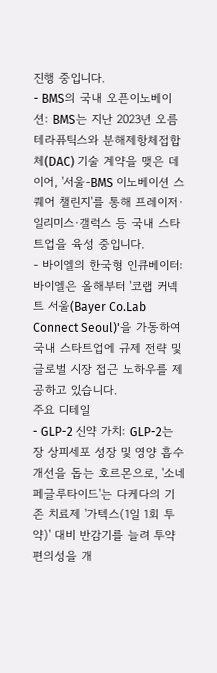진행 중입니다.
- BMS의 국내 오픈이노베이션: BMS는 지난 2023년 오름테라퓨틱스와 분해제항체접합체(DAC) 기술 계약을 맺은 데 이어, '서울-BMS 이노베이션 스퀘어 챌린지'를 통해 프레이저·일리미스·갤럭스 등 국내 스타트업을 육성 중입니다.
- 바이엘의 한국형 인큐베이터: 바이엘은 올해부터 '코랩 커넥트 서울(Bayer Co.Lab Connect Seoul)'을 가동하여 국내 스타트업에 규제 전략 및 글로벌 시장 접근 노하우를 제공하고 있습니다.
주요 디테일
- GLP-2 신약 가치: GLP-2는 장 상피세포 성장 및 영양 흡수 개선을 돕는 호르몬으로, '소네페글루타이드'는 다케다의 기존 치료제 '가텍스(1일 1회 투약)' 대비 반감기를 늘려 투약 편의성을 개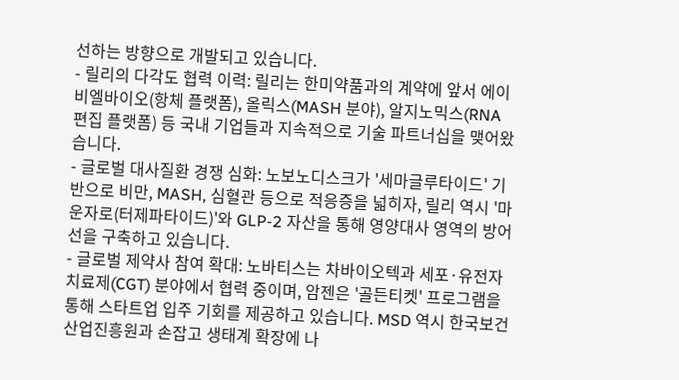선하는 방향으로 개발되고 있습니다.
- 릴리의 다각도 협력 이력: 릴리는 한미약품과의 계약에 앞서 에이비엘바이오(항체 플랫폼), 올릭스(MASH 분야), 알지노믹스(RNA 편집 플랫폼) 등 국내 기업들과 지속적으로 기술 파트너십을 맺어왔습니다.
- 글로벌 대사질환 경쟁 심화: 노보노디스크가 '세마글루타이드' 기반으로 비만, MASH, 심혈관 등으로 적응증을 넓히자, 릴리 역시 '마운자로(터제파타이드)'와 GLP-2 자산을 통해 영양대사 영역의 방어선을 구축하고 있습니다.
- 글로벌 제약사 참여 확대: 노바티스는 차바이오텍과 세포·유전자치료제(CGT) 분야에서 협력 중이며, 암젠은 '골든티켓' 프로그램을 통해 스타트업 입주 기회를 제공하고 있습니다. MSD 역시 한국보건산업진흥원과 손잡고 생태계 확장에 나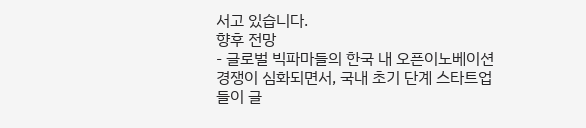서고 있습니다.
향후 전망
- 글로벌 빅파마들의 한국 내 오픈이노베이션 경쟁이 심화되면서, 국내 초기 단계 스타트업들이 글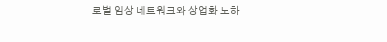로벌 임상 네트워크와 상업화 노하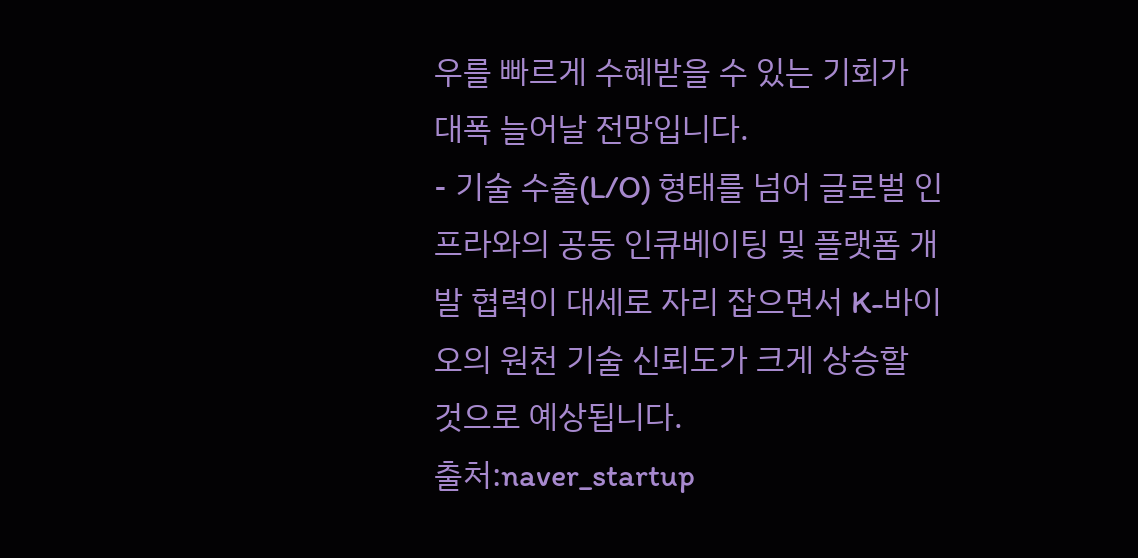우를 빠르게 수혜받을 수 있는 기회가 대폭 늘어날 전망입니다.
- 기술 수출(L/O) 형태를 넘어 글로벌 인프라와의 공동 인큐베이팅 및 플랫폼 개발 협력이 대세로 자리 잡으면서 K-바이오의 원천 기술 신뢰도가 크게 상승할 것으로 예상됩니다.
출처:naver_startup